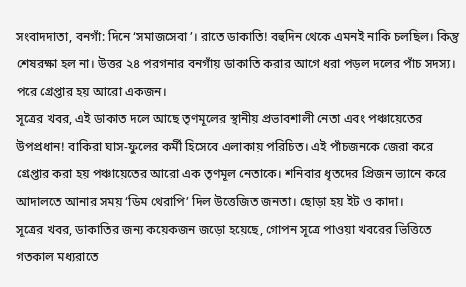সংবাদদাতা, বনগাঁ: দিনে ‘সমাজসেবা’। রাতে ডাকাতি! বহুদিন থেকে এমনই নাকি চলছিল। কিন্তু শেষরক্ষা হল না। উত্তর ২৪ পরগনার বনগাঁয় ডাকাতি করার আগে ধরা পড়ল দলের পাঁচ সদস্য। পরে গ্রেপ্তার হয় আরো একজন।
সূত্রের খবর, এই ডাকাত দলে আছে তৃণমূলের স্থানীয় প্রভাবশালী নেতা এবং পঞ্চায়েতের উপপ্রধান! বাকিরা ঘাস-ফুলের কর্মী হিসেবে এলাকায় পরিচিত। এই পাঁচজনকে জেরা করে গ্রেপ্তার করা হয় পঞ্চায়েতের আরো এক তৃণমূল নেতাকে। শনিবার ধৃতদের প্রিজন ভ্যানে করে আদালতে আনার সময় ‘ডিম থেরাপি’ দিল উত্তেজিত জনতা। ছোড়া হয় ইট ও কাদা।
সূত্রের খবর, ডাকাতির জন্য কয়েকজন জড়ো হয়েছে, গোপন সূত্রে পাওয়া খবরের ভিত্তিতে গতকাল মধ্যরাতে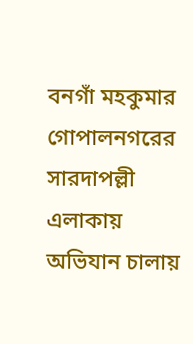বনগাঁ মহকুমার গোপালনগরের সারদাপল্লী এলাকায় অভিযান চালায়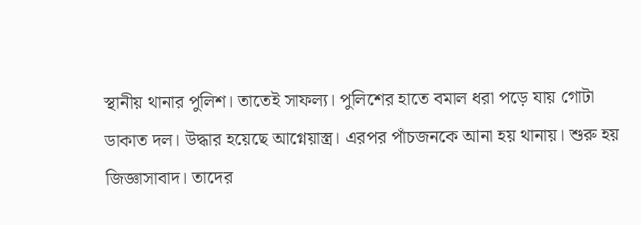স্থানীয় থানার পুলিশ। তাতেই সাফল্য। পুলিশের হাতে বমাল ধরা পড়ে যায় গোটা ডাকাত দল। উদ্ধার হয়েছে আগ্নেয়াস্ত্র। এরপর পাঁচজনকে আনা হয় থানায়। শুরু হয় জিজ্ঞাসাবাদ। তাদের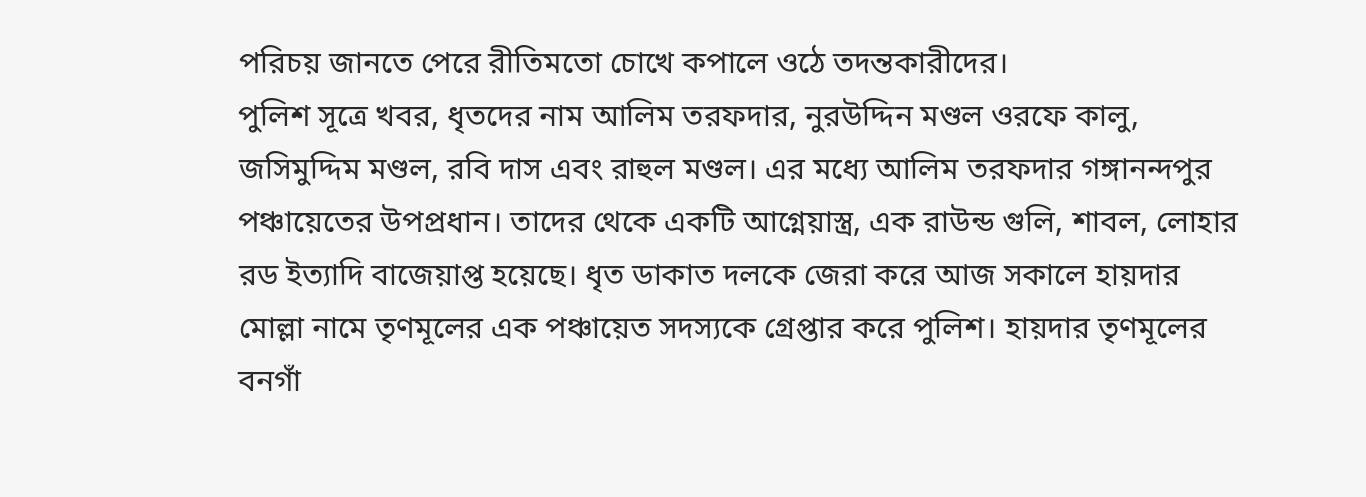পরিচয় জানতে পেরে রীতিমতো চোখে কপালে ওঠে তদন্তকারীদের।
পুলিশ সূত্রে খবর, ধৃতদের নাম আলিম তরফদার, নুরউদ্দিন মণ্ডল ওরফে কালু, জসিমুদ্দিম মণ্ডল, রবি দাস এবং রাহুল মণ্ডল। এর মধ্যে আলিম তরফদার গঙ্গানন্দপুর পঞ্চায়েতের উপপ্রধান। তাদের থেকে একটি আগ্নেয়াস্ত্র, এক রাউন্ড গুলি, শাবল, লোহার রড ইত্যাদি বাজেয়াপ্ত হয়েছে। ধৃত ডাকাত দলকে জেরা করে আজ সকালে হায়দার মোল্লা নামে তৃণমূলের এক পঞ্চায়েত সদস্যকে গ্রেপ্তার করে পুলিশ। হায়দার তৃণমূলের বনগাঁ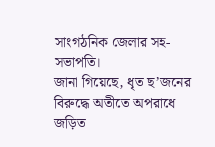সাংগঠনিক জেলার সহ-সভাপতি।
জানা গিয়েছে, ধৃত ছ’জনের বিরুদ্ধে অতীতে অপরাধে জড়িত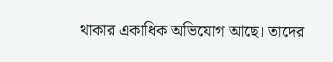থাকার একাধিক অভিযোগ আছে। তাদের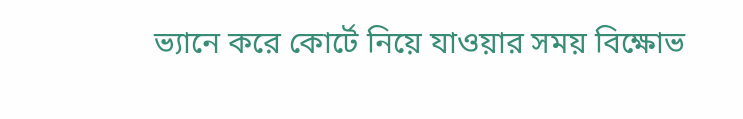ভ্যানে করে কোর্টে নিয়ে যাওয়ার সময় বিক্ষোভ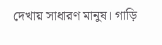দেখায় সাধারণ মানুষ। গাড়ি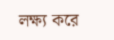লক্ষ্য করে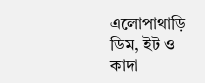এলোপাথাড়ি ডিম, ইট ও কাদা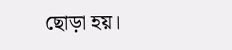ছোড়া হয়।